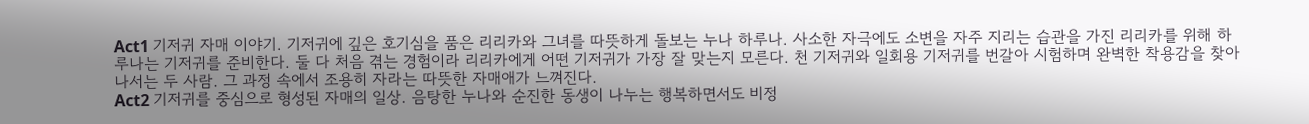Act1 기저귀 자매 이야기. 기저귀에 깊은 호기심을 품은 리리카와 그녀를 따뜻하게 돌보는 누나 하루나. 사소한 자극에도 소변을 자주 지리는 습관을 가진 리리카를 위해 하루나는 기저귀를 준비한다. 둘 다 처음 겪는 경험이라 리리카에게 어떤 기저귀가 가장 잘 맞는지 모른다. 천 기저귀와 일회용 기저귀를 번갈아 시험하며 완벽한 착용감을 찾아 나서는 두 사람. 그 과정 속에서 조용히 자라는 따뜻한 자매애가 느껴진다.
Act2 기저귀를 중심으로 형성된 자매의 일상. 음탕한 누나와 순진한 동생이 나누는 행복하면서도 비정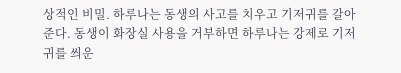상적인 비밀. 하루나는 동생의 사고를 치우고 기저귀를 갈아준다. 동생이 화장실 사용을 거부하면 하루나는 강제로 기저귀를 씌운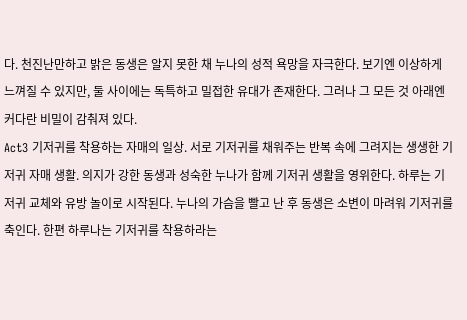다. 천진난만하고 밝은 동생은 알지 못한 채 누나의 성적 욕망을 자극한다. 보기엔 이상하게 느껴질 수 있지만, 둘 사이에는 독특하고 밀접한 유대가 존재한다. 그러나 그 모든 것 아래엔 커다란 비밀이 감춰져 있다.
Act3 기저귀를 착용하는 자매의 일상. 서로 기저귀를 채워주는 반복 속에 그려지는 생생한 기저귀 자매 생활. 의지가 강한 동생과 성숙한 누나가 함께 기저귀 생활을 영위한다. 하루는 기저귀 교체와 유방 놀이로 시작된다. 누나의 가슴을 빨고 난 후 동생은 소변이 마려워 기저귀를 축인다. 한편 하루나는 기저귀를 착용하라는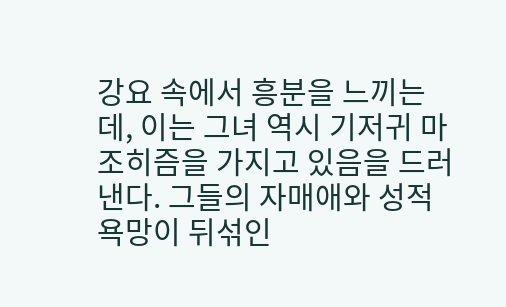강요 속에서 흥분을 느끼는데, 이는 그녀 역시 기저귀 마조히즘을 가지고 있음을 드러낸다. 그들의 자매애와 성적 욕망이 뒤섞인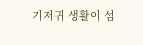기저귀 생활이 섬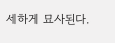세하게 묘사된다.